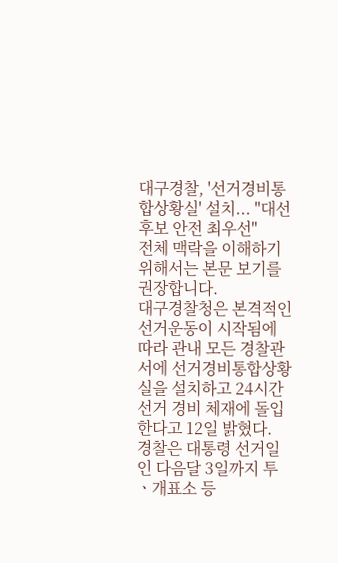대구경찰, '선거경비통합상황실' 설치... "대선 후보 안전 최우선"
전체 맥락을 이해하기 위해서는 본문 보기를 권장합니다.
대구경찰청은 본격적인 선거운동이 시작됨에 따라 관내 모든 경찰관서에 선거경비통합상황실을 설치하고 24시간 선거 경비 체재에 돌입한다고 12일 밝혔다.
경찰은 대통령 선거일인 다음달 3일까지 투ㆍ개표소 등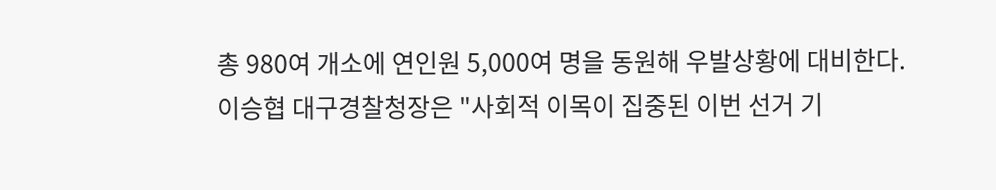총 980여 개소에 연인원 5,000여 명을 동원해 우발상황에 대비한다.
이승협 대구경찰청장은 "사회적 이목이 집중된 이번 선거 기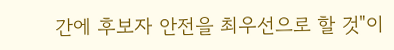간에 후보자 안전을 최우선으로 할 것"이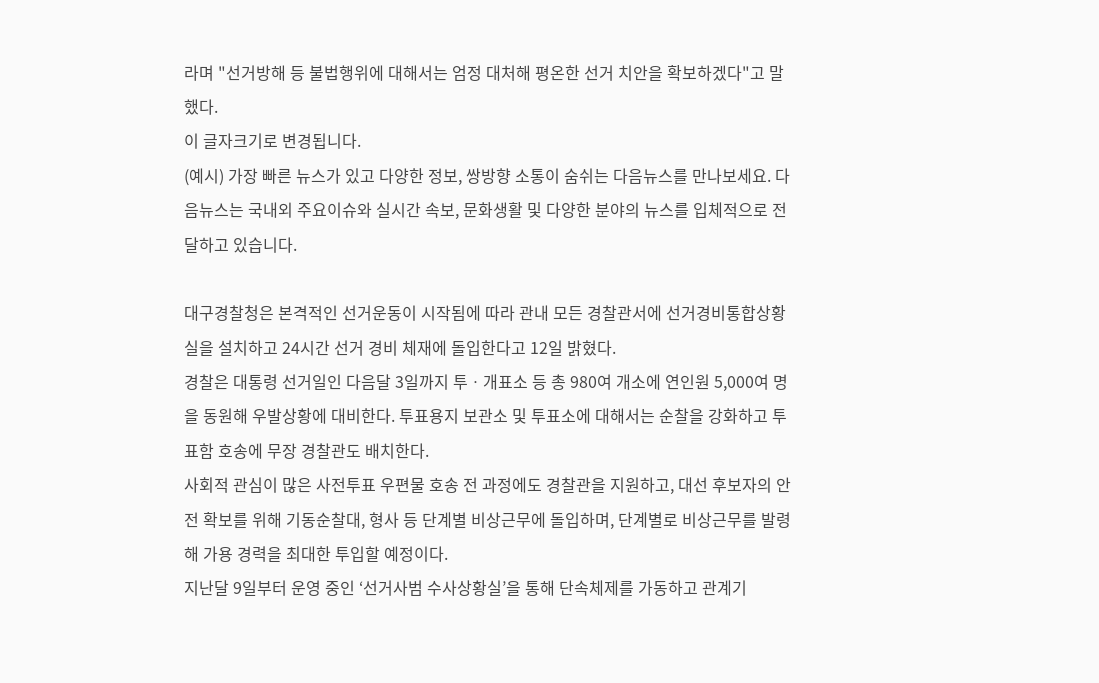라며 "선거방해 등 불법행위에 대해서는 엄정 대처해 평온한 선거 치안을 확보하겠다"고 말했다.
이 글자크기로 변경됩니다.
(예시) 가장 빠른 뉴스가 있고 다양한 정보, 쌍방향 소통이 숨쉬는 다음뉴스를 만나보세요. 다음뉴스는 국내외 주요이슈와 실시간 속보, 문화생활 및 다양한 분야의 뉴스를 입체적으로 전달하고 있습니다.

대구경찰청은 본격적인 선거운동이 시작됨에 따라 관내 모든 경찰관서에 선거경비통합상황실을 설치하고 24시간 선거 경비 체재에 돌입한다고 12일 밝혔다.
경찰은 대통령 선거일인 다음달 3일까지 투ㆍ개표소 등 총 980여 개소에 연인원 5,000여 명을 동원해 우발상황에 대비한다. 투표용지 보관소 및 투표소에 대해서는 순찰을 강화하고 투표함 호송에 무장 경찰관도 배치한다.
사회적 관심이 많은 사전투표 우편물 호송 전 과정에도 경찰관을 지원하고, 대선 후보자의 안전 확보를 위해 기동순찰대, 형사 등 단계별 비상근무에 돌입하며, 단계별로 비상근무를 발령해 가용 경력을 최대한 투입할 예정이다.
지난달 9일부터 운영 중인 ‘선거사범 수사상황실’을 통해 단속체제를 가동하고 관계기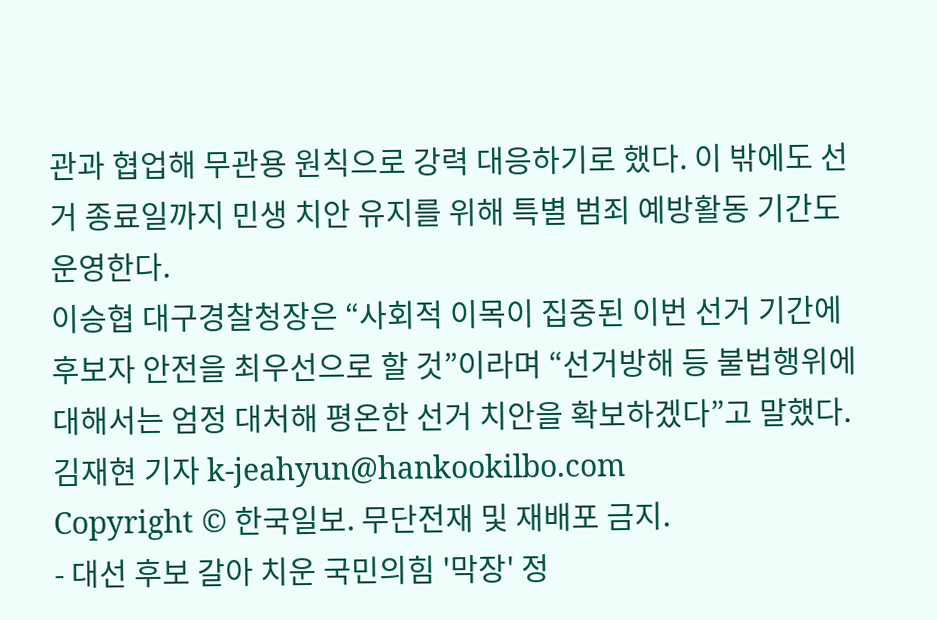관과 협업해 무관용 원칙으로 강력 대응하기로 했다. 이 밖에도 선거 종료일까지 민생 치안 유지를 위해 특별 범죄 예방활동 기간도 운영한다.
이승협 대구경찰청장은 “사회적 이목이 집중된 이번 선거 기간에 후보자 안전을 최우선으로 할 것”이라며 “선거방해 등 불법행위에 대해서는 엄정 대처해 평온한 선거 치안을 확보하겠다”고 말했다.
김재현 기자 k-jeahyun@hankookilbo.com
Copyright © 한국일보. 무단전재 및 재배포 금지.
- 대선 후보 갈아 치운 국민의힘 '막장' 정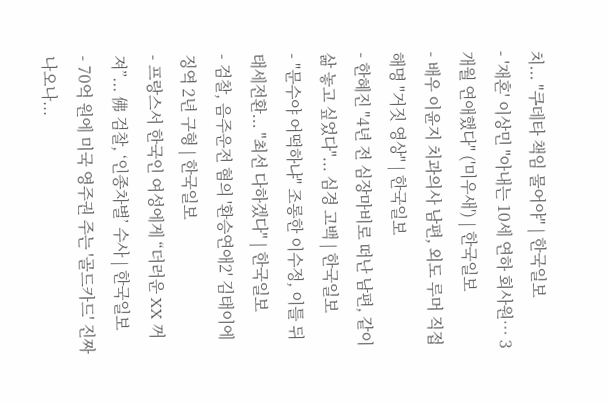치... "쿠데타 책임 물어야" | 한국일보
- '재혼' 이상민 "아내는 10세 연하 회사원… 3개월 연애했다" ('미우새') | 한국일보
- 배우 이윤지 치과의사 남편, 외도 루머 직접 해명 "거짓 영상" | 한국일보
- 한혜진 "4년 전 심장마비로 떠난 남편, 같이 삶 놓고 싶었다"... 심경 고백 | 한국일보
- "문수야 어떡하냐" 조롱한 이수정, 이틀 뒤 태세전환... "최선 다하겠다" | 한국일보
- 검찰, 음주운전 혐의 '환승연애2' 김태이에 징역 2년 구형 | 한국일보
- 프랑스서 한국인 여성에게 “더러운 XX 꺼져”... 佛 검찰, ‘인종차별’ 수사 | 한국일보
- 70억 원에 미국 영주권 주는 '골드카드' 진짜 나오나...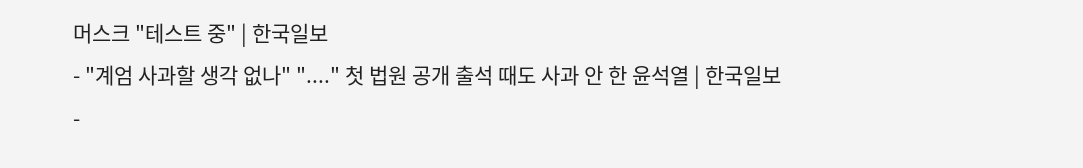머스크 "테스트 중" | 한국일보
- "계엄 사과할 생각 없나" "...." 첫 법원 공개 출석 때도 사과 안 한 윤석열 | 한국일보
-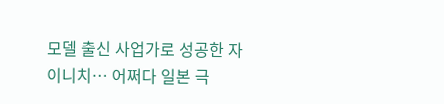모델 출신 사업가로 성공한 자이니치… 어쩌다 일본 극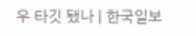우 타깃 됐나 | 한국일보